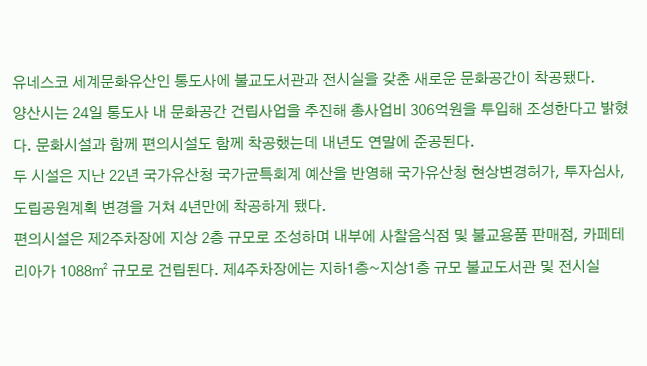유네스코 세계문화유산인 통도사에 불교도서관과 전시실을 갖춘 새로운 문화공간이 착공됐다.
양산시는 24일 통도사 내 문화공간 건립사업을 추진해 총사업비 306억원을 투입해 조성한다고 밝혔다. 문화시설과 함께 편의시설도 함께 착공했는데 내년도 연말에 준공된다.
두 시설은 지난 22년 국가유산청 국가균특회계 예산을 반영해 국가유산청 현상변경허가, 투자심사, 도립공원계획 변경을 거쳐 4년만에 착공하게 됐다.
편의시설은 제2주차장에 지상 2층 규모로 조성하며 내부에 사찰음식점 및 불교용품 판매점, 카페테리아가 1088㎡ 규모로 건립된다. 제4주차장에는 지하1층~지상1층 규모 불교도서관 및 전시실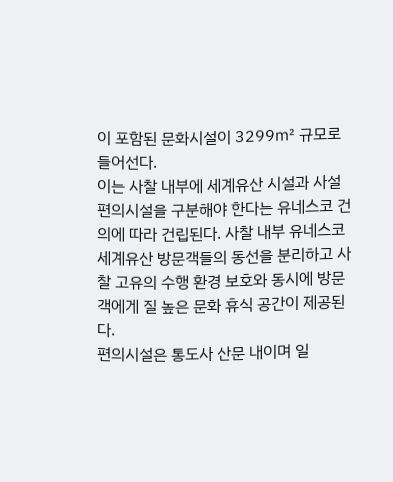이 포함된 문화시설이 3299㎡ 규모로 들어선다.
이는 사찰 내부에 세계유산 시설과 사설 편의시설을 구분해야 한다는 유네스코 건의에 따라 건립된다. 사찰 내부 유네스코 세계유산 방문객들의 동선을 분리하고 사찰 고유의 수행 환경 보호와 동시에 방문객에게 질 높은 문화 휴식 공간이 제공된다.
편의시설은 통도사 산문 내이며 일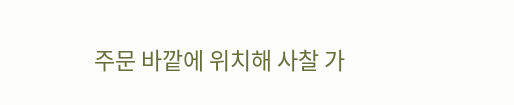주문 바깥에 위치해 사찰 가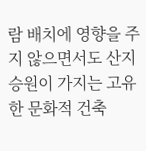람 배치에 영향을 주지 않으면서도 산지 승원이 가지는 고유한 문화적 건축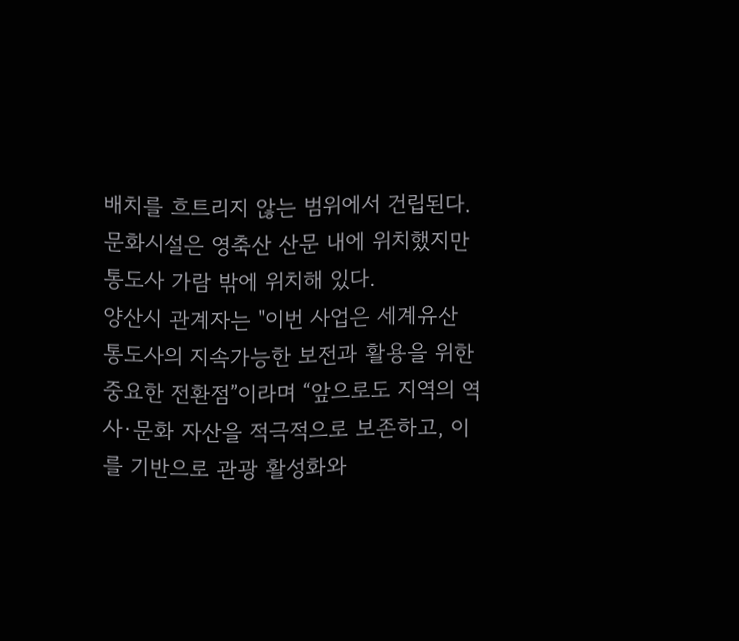배치를 흐트리지 않는 범위에서 건립된다. 문화시설은 영축산 산문 내에 위치했지만 통도사 가람 밖에 위치해 있다.
양산시 관계자는 "이번 사업은 세계유산 통도사의 지속가능한 보전과 활용을 위한 중요한 전환점”이라며 “앞으로도 지역의 역사·문화 자산을 적극적으로 보존하고, 이를 기반으로 관광 활성화와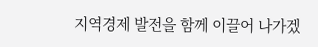지역경제 발전을 함께 이끌어 나가겠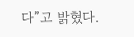다”고 밝혔다.